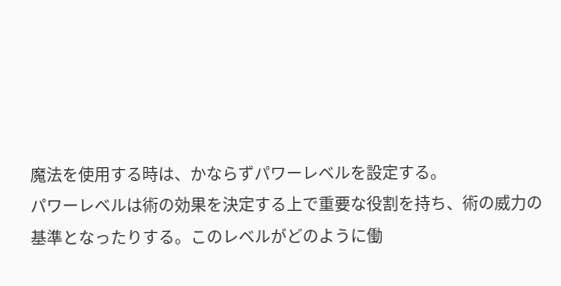魔法を使用する時は、かならずパワーレベルを設定する。
パワーレベルは術の効果を決定する上で重要な役割を持ち、術の威力の基準となったりする。このレベルがどのように働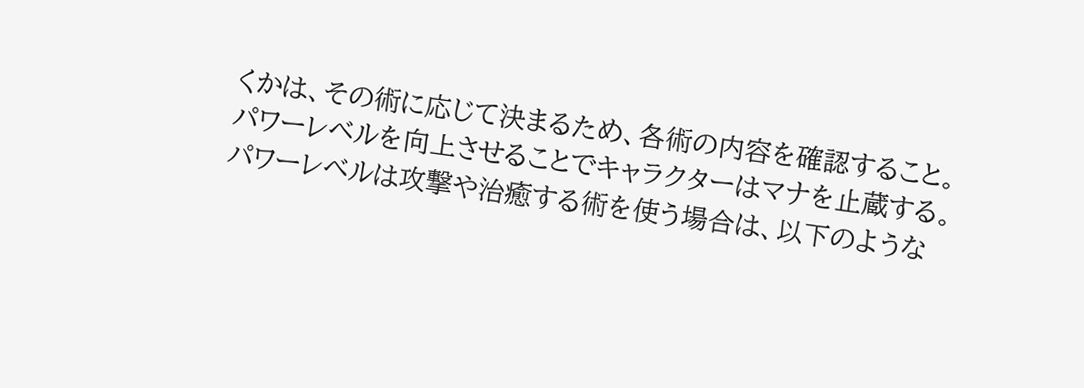くかは、その術に応じて決まるため、各術の内容を確認すること。
パワーレベルを向上させることでキャラクターはマナを止蔵する。
パワーレベルは攻撃や治癒する術を使う場合は、以下のような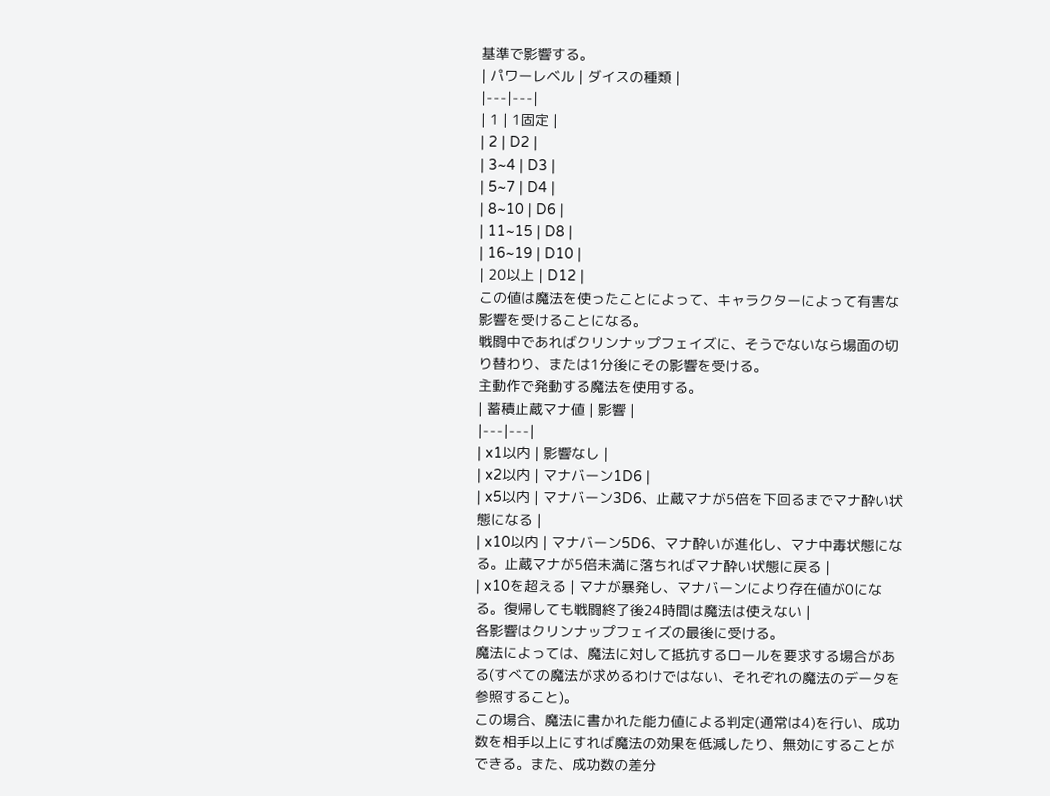基準で影響する。
| パワーレベル | ダイスの種類 |
|---|---|
| 1 | 1固定 |
| 2 | D2 |
| 3~4 | D3 |
| 5~7 | D4 |
| 8~10 | D6 |
| 11~15 | D8 |
| 16~19 | D10 |
| 20以上 | D12 |
この値は魔法を使ったことによって、キャラクターによって有害な影響を受けることになる。
戦闘中であればクリンナップフェイズに、そうでないなら場面の切り替わり、または1分後にその影響を受ける。
主動作で発動する魔法を使用する。
| 蓄積止蔵マナ値 | 影響 |
|---|---|
| x1以内 | 影響なし |
| x2以内 | マナバーン1D6 |
| x5以内 | マナバーン3D6、止蔵マナが5倍を下回るまでマナ酔い状態になる |
| x10以内 | マナバーン5D6、マナ酔いが進化し、マナ中毒状態になる。止蔵マナが5倍未満に落ちればマナ酔い状態に戻る |
| x10を超える | マナが暴発し、マナバーンにより存在値が0になる。復帰しても戦闘終了後24時間は魔法は使えない |
各影響はクリンナップフェイズの最後に受ける。
魔法によっては、魔法に対して抵抗するロールを要求する場合がある(すべての魔法が求めるわけではない、それぞれの魔法のデータを参照すること)。
この場合、魔法に書かれた能力値による判定(通常は4)を行い、成功数を相手以上にすれば魔法の効果を低減したり、無効にすることができる。また、成功数の差分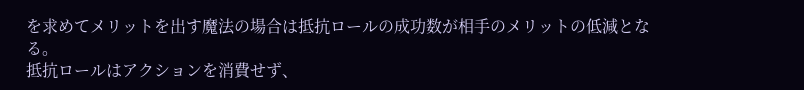を求めてメリットを出す魔法の場合は抵抗ロールの成功数が相手のメリットの低減となる。
抵抗ロールはアクションを消費せず、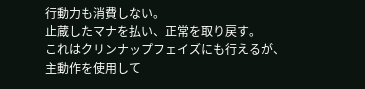行動力も消費しない。
止蔵したマナを払い、正常を取り戻す。
これはクリンナップフェイズにも行えるが、主動作を使用して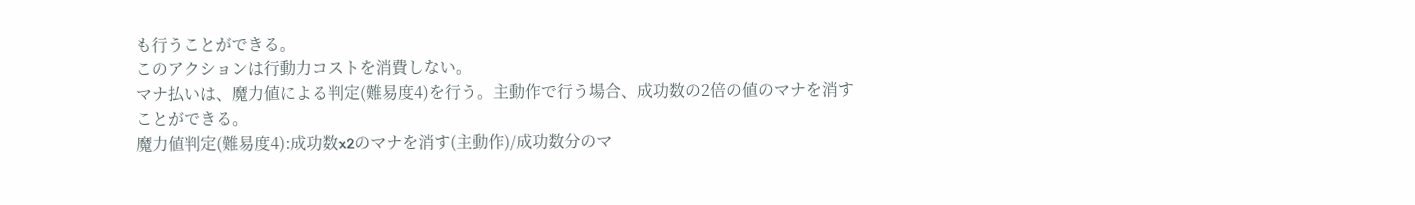も行うことができる。
このアクションは行動力コストを消費しない。
マナ払いは、魔力値による判定(難易度4)を行う。主動作で行う場合、成功数の2倍の値のマナを消すことができる。
魔力値判定(難易度4):成功数x2のマナを消す(主動作)/成功数分のマ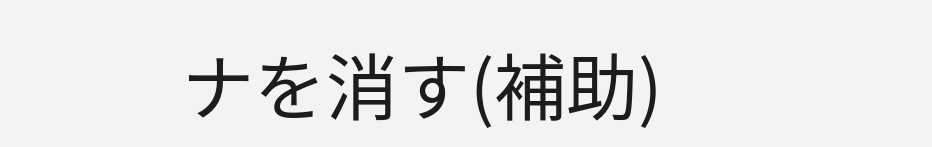ナを消す(補助)